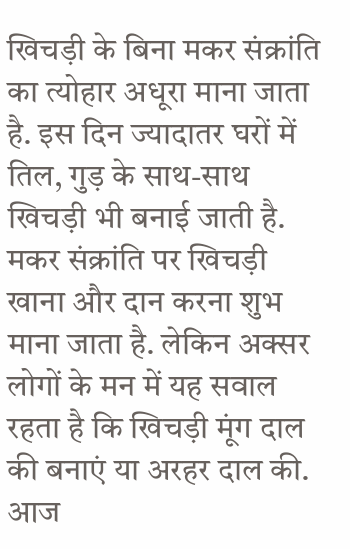खिचड़ी के बिना मकर संक्रांति का त्योहार अधूरा माना जाता है. इस दिन ज्यादातर घरों में तिल, गुड़ के साथ-साथ खिचड़ी भी बनाई जाती है. मकर संक्रांति पर खिचड़ी खाना और दान करना शुभ माना जाता है. लेकिन अक्सर लोगों के मन में यह सवाल रहता है कि खिचड़ी मूंग दाल की बनाएं या अरहर दाल की. आज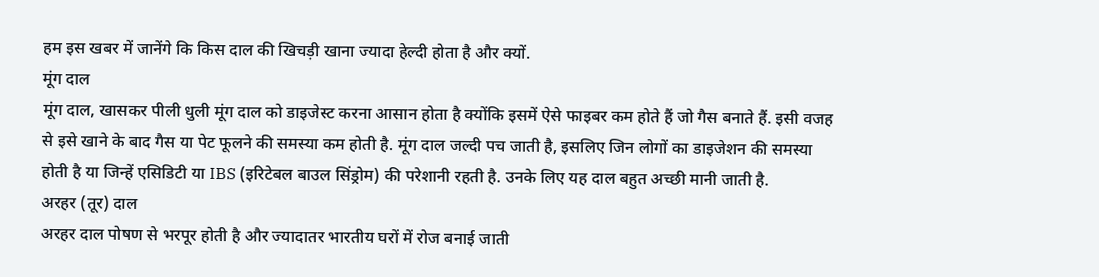हम इस खबर में जानेंगे कि किस दाल की खिचड़ी खाना ज्यादा हेल्दी होता है और क्यों.
मूंग दाल
मूंग दाल, खासकर पीली धुली मूंग दाल को डाइजेस्ट करना आसान होता है क्योंकि इसमें ऐसे फाइबर कम होते हैं जो गैस बनाते हैं. इसी वजह से इसे खाने के बाद गैस या पेट फूलने की समस्या कम होती है. मूंग दाल जल्दी पच जाती है, इसलिए जिन लोगों का डाइजेशन की समस्या होती है या जिन्हें एसिडिटी या IBS (इरिटेबल बाउल सिंड्रोम) की परेशानी रहती है. उनके लिए यह दाल बहुत अच्छी मानी जाती है.
अरहर (तूर) दाल
अरहर दाल पोषण से भरपूर होती है और ज्यादातर भारतीय घरों में रोज बनाई जाती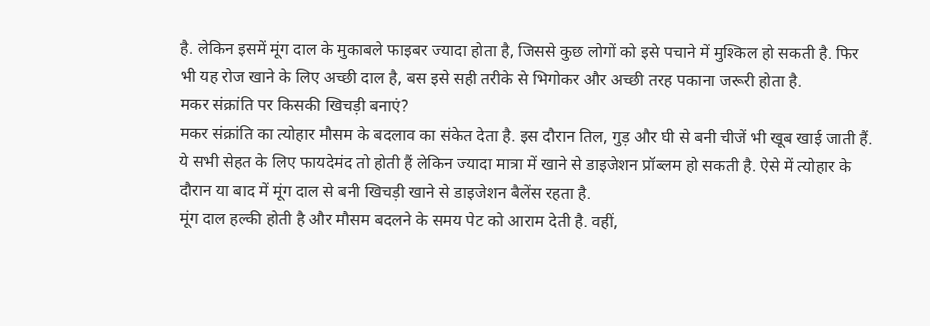है. लेकिन इसमें मूंग दाल के मुकाबले फाइबर ज्यादा होता है, जिससे कुछ लोगों को इसे पचाने में मुश्किल हो सकती है. फिर भी यह रोज खाने के लिए अच्छी दाल है, बस इसे सही तरीके से भिगोकर और अच्छी तरह पकाना जरूरी होता है.
मकर संक्रांति पर किसकी खिचड़ी बनाएं?
मकर संक्रांति का त्योहार मौसम के बदलाव का संकेत देता है. इस दौरान तिल, गुड़ और घी से बनी चीजें भी खूब खाई जाती हैं. ये सभी सेहत के लिए फायदेमंद तो होती हैं लेकिन ज्यादा मात्रा में खाने से डाइजेशन प्रॉब्लम हो सकती है. ऐसे में त्योहार के दौरान या बाद में मूंग दाल से बनी खिचड़ी खाने से डाइजेशन बैलेंस रहता है.
मूंग दाल हल्की होती है और मौसम बदलने के समय पेट को आराम देती है. वहीं,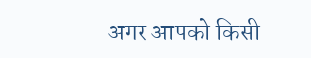अगर आपको किसी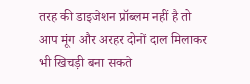तरह की डाइजेशन प्रॉब्लम नहीं है तो आप मूंग और अरहर दोनों दाल मिलाकर भी खिचड़ी बना सकते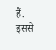हैं. इससे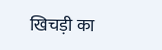खिचड़ी का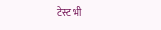टेस्ट भी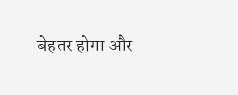बेहतर होगा और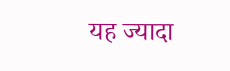यह ज्यादा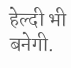हेल्दी भी बनेगी.